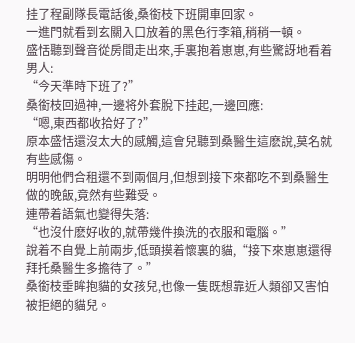挂了程副隊長電話後,桑銜枝下班開車回家。
一進門就看到玄關入口放着的黑色行李箱,稍稍一頓。
盛恬聽到聲音從房間走出來,手裏抱着崽崽,有些驚訝地看着男人:
“今天準時下班了?”
桑銜枝回過神,一邊将外套脫下挂起,一邊回應:
“嗯,東西都收拾好了?”
原本盛恬還沒太大的感觸,這會兒聽到桑醫生這麽說,莫名就有些感傷。
明明他們合租還不到兩個月,但想到接下來都吃不到桑醫生做的晚飯,竟然有些難受。
連帶着語氣也變得失落:
“也沒什麽好收的,就帶幾件換洗的衣服和電腦。”
說着不自覺上前兩步,低頭摸着懷裏的貓,“接下來崽崽還得拜托桑醫生多擔待了。”
桑銜枝垂眸抱貓的女孩兒,也像一隻既想靠近人類卻又害怕被拒絕的貓兒。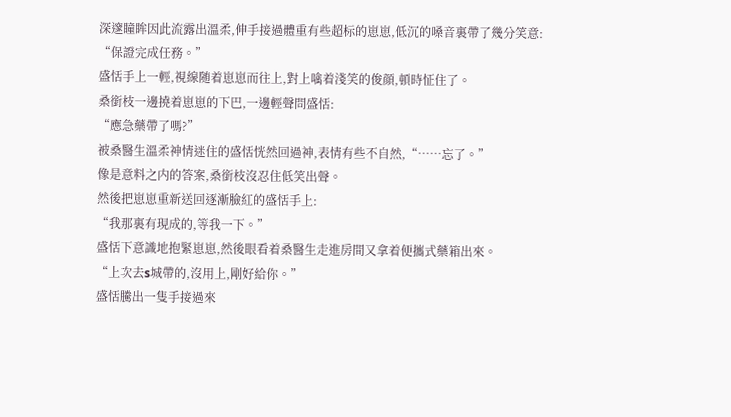深邃瞳眸因此流露出溫柔,伸手接過體重有些超标的崽崽,低沉的嗓音裏帶了幾分笑意:
“保證完成任務。”
盛恬手上一輕,視線随着崽崽而往上,對上噙着淺笑的俊顔,頓時怔住了。
桑銜枝一邊撓着崽崽的下巴,一邊輕聲問盛恬:
“應急藥帶了嗎?”
被桑醫生溫柔神情迷住的盛恬恍然回過神,表情有些不自然,“……忘了。”
像是意料之内的答案,桑銜枝沒忍住低笑出聲。
然後把崽崽重新送回逐漸臉紅的盛恬手上:
“我那裏有現成的,等我一下。”
盛恬下意識地抱緊崽崽,然後眼看着桑醫生走進房間又拿着便攜式藥箱出來。
“上次去s城帶的,沒用上,剛好給你。”
盛恬騰出一隻手接過來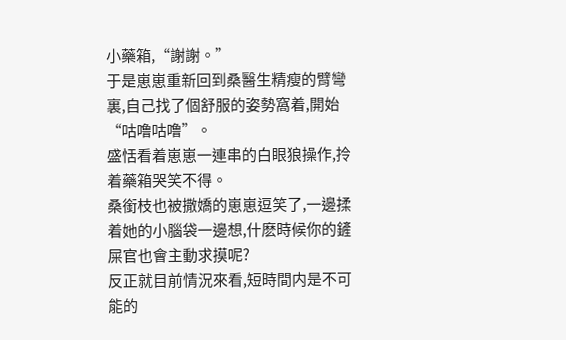小藥箱,“謝謝。”
于是崽崽重新回到桑醫生精瘦的臂彎裏,自己找了個舒服的姿勢窩着,開始“咕噜咕噜”。
盛恬看着崽崽一連串的白眼狼操作,拎着藥箱哭笑不得。
桑銜枝也被撒嬌的崽崽逗笑了,一邊揉着她的小腦袋一邊想,什麽時候你的鏟屎官也會主動求摸呢?
反正就目前情況來看,短時間内是不可能的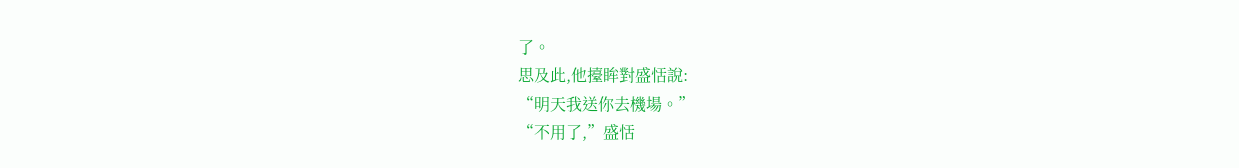了。
思及此,他擡眸對盛恬說:
“明天我送你去機場。”
“不用了,”盛恬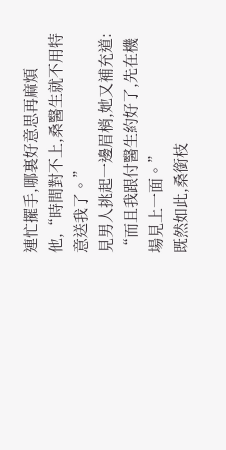連忙擺手,哪裏好意思再麻煩他,“時間對不上,桑醫生就不用特意送我了。”
見男人挑起一邊眉梢,她又補充道:
“而且我跟付醫生約好了,先在機場見上一面。”
既然如此,桑銜枝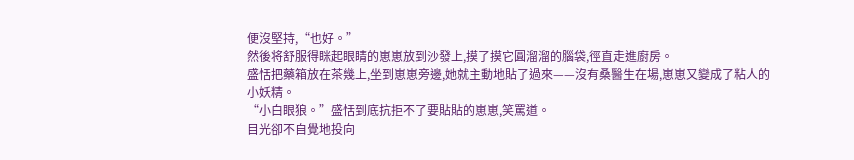便沒堅持,“也好。”
然後将舒服得眯起眼睛的崽崽放到沙發上,摸了摸它圓溜溜的腦袋,徑直走進廚房。
盛恬把藥箱放在茶幾上,坐到崽崽旁邊,她就主動地貼了過來——沒有桑醫生在場,崽崽又變成了粘人的小妖精。
“小白眼狼。”盛恬到底抗拒不了要貼貼的崽崽,笑罵道。
目光卻不自覺地投向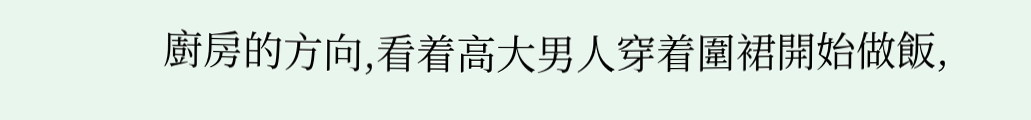廚房的方向,看着高大男人穿着圍裙開始做飯,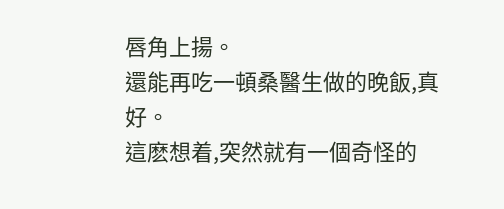唇角上揚。
還能再吃一頓桑醫生做的晚飯,真好。
這麽想着,突然就有一個奇怪的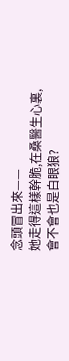念頭冒出來——
她走得這樣幹脆,在桑醫生心裏,會不會也是白眼狼?